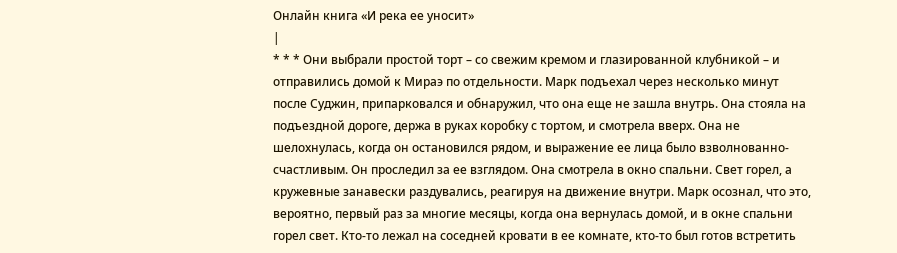Онлайн книга «И река ее уносит»
|
* * * Они выбрали простой торт – со свежим кремом и глазированной клубникой – и отправились домой к Мираэ по отдельности. Марк подъехал через несколько минут после Суджин, припарковался и обнаружил, что она еще не зашла внутрь. Она стояла на подъездной дороге, держа в руках коробку с тортом, и смотрела вверх. Она не шелохнулась, когда он остановился рядом, и выражение ее лица было взволнованно-счастливым. Он проследил за ее взглядом. Она смотрела в окно спальни. Свет горел, а кружевные занавески раздувались, реагируя на движение внутри. Марк осознал, что это, вероятно, первый раз за многие месяцы, когда она вернулась домой, и в окне спальни горел свет. Кто-то лежал на соседней кровати в ее комнате, кто-то был готов встретить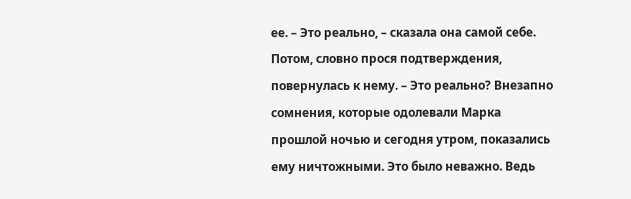ее. – Это реально, – сказала она самой себе. Потом, словно прося подтверждения, повернулась к нему. – Это реально? Внезапно сомнения, которые одолевали Марка прошлой ночью и сегодня утром, показались ему ничтожными. Это было неважно. Ведь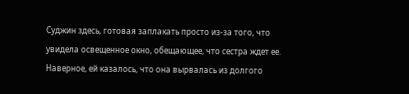Суджин здесь, готовая заплакать просто из-за того, что увидела освещенное окно, обещающее, что сестра ждет ее. Наверное, ей казалось, что она вырвалась из долгого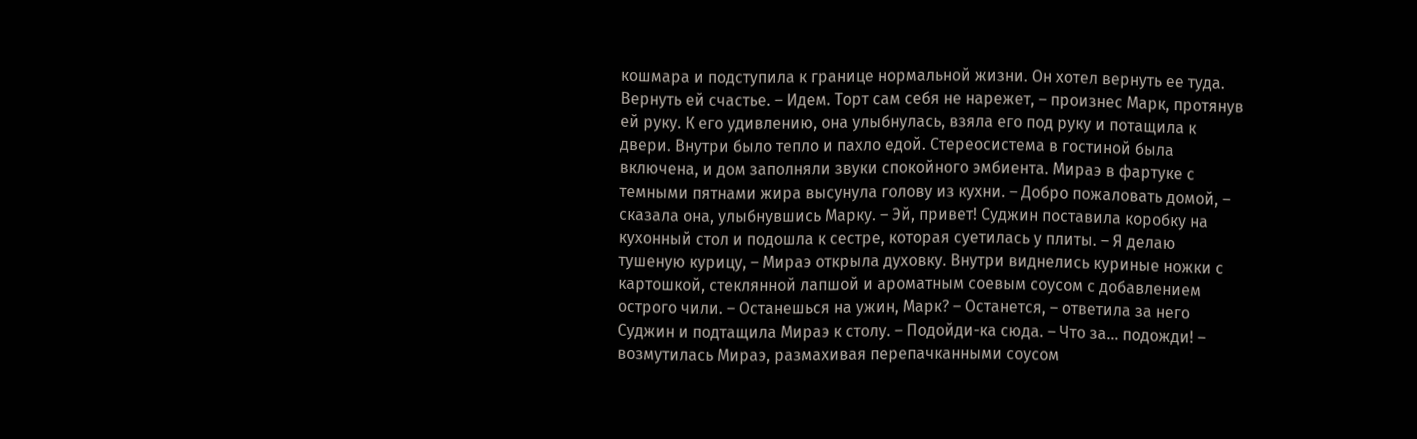кошмара и подступила к границе нормальной жизни. Он хотел вернуть ее туда. Вернуть ей счастье. – Идем. Торт сам себя не нарежет, – произнес Марк, протянув ей руку. К его удивлению, она улыбнулась, взяла его под руку и потащила к двери. Внутри было тепло и пахло едой. Стереосистема в гостиной была включена, и дом заполняли звуки спокойного эмбиента. Мираэ в фартуке с темными пятнами жира высунула голову из кухни. – Добро пожаловать домой, – сказала она, улыбнувшись Марку. – Эй, привет! Суджин поставила коробку на кухонный стол и подошла к сестре, которая суетилась у плиты. – Я делаю тушеную курицу, – Мираэ открыла духовку. Внутри виднелись куриные ножки с картошкой, стеклянной лапшой и ароматным соевым соусом с добавлением острого чили. – Останешься на ужин, Марк? – Останется, – ответила за него Суджин и подтащила Мираэ к столу. – Подойди-ка сюда. – Что за… подожди! – возмутилась Мираэ, размахивая перепачканными соусом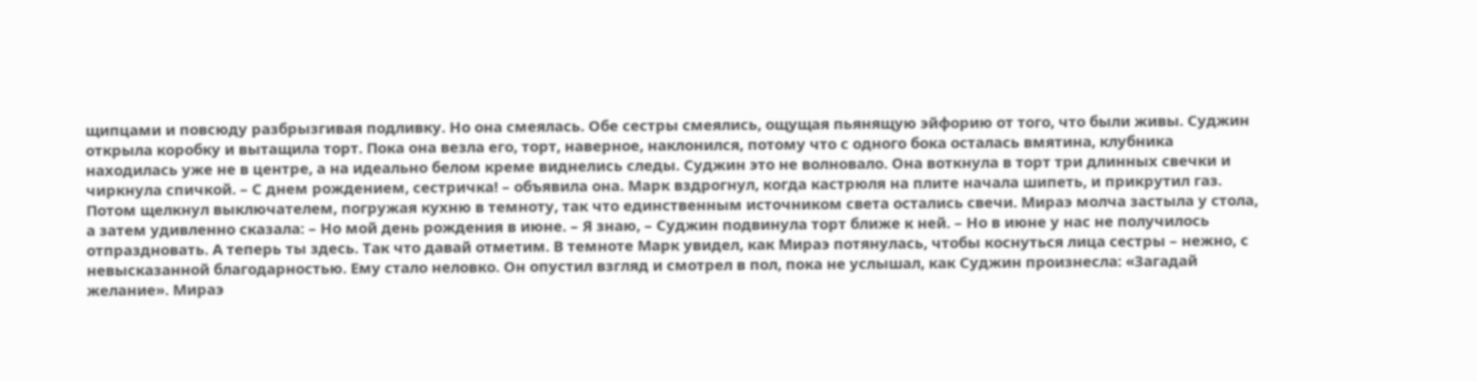щипцами и повсюду разбрызгивая подливку. Но она смеялась. Обе сестры смеялись, ощущая пьянящую эйфорию от того, что были живы. Суджин открыла коробку и вытащила торт. Пока она везла его, торт, наверное, наклонился, потому что с одного бока осталась вмятина, клубника находилась уже не в центре, а на идеально белом креме виднелись следы. Суджин это не волновало. Она воткнула в торт три длинных свечки и чиркнула спичкой. – С днем рождением, сестричка! – объявила она. Марк вздрогнул, когда кастрюля на плите начала шипеть, и прикрутил газ. Потом щелкнул выключателем, погружая кухню в темноту, так что единственным источником света остались свечи. Мираэ молча застыла у стола, а затем удивленно сказала: – Но мой день рождения в июне. – Я знаю, – Суджин подвинула торт ближе к ней. – Но в июне у нас не получилось отпраздновать. А теперь ты здесь. Так что давай отметим. В темноте Марк увидел, как Мираэ потянулась, чтобы коснуться лица сестры – нежно, с невысказанной благодарностью. Ему стало неловко. Он опустил взгляд и смотрел в пол, пока не услышал, как Суджин произнесла: «Загадай желание». Мираэ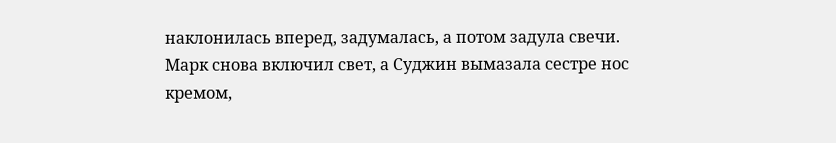наклонилась вперед, задумалась, а потом задула свечи. Марк снова включил свет, а Суджин вымазала сестре нос кремом,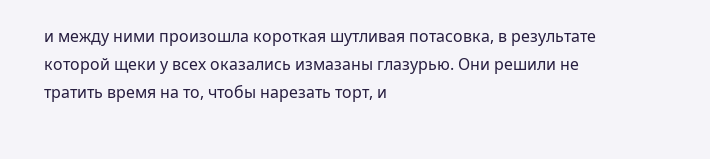и между ними произошла короткая шутливая потасовка, в результате которой щеки у всех оказались измазаны глазурью. Они решили не тратить время на то, чтобы нарезать торт, и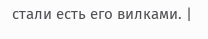стали есть его вилками. |